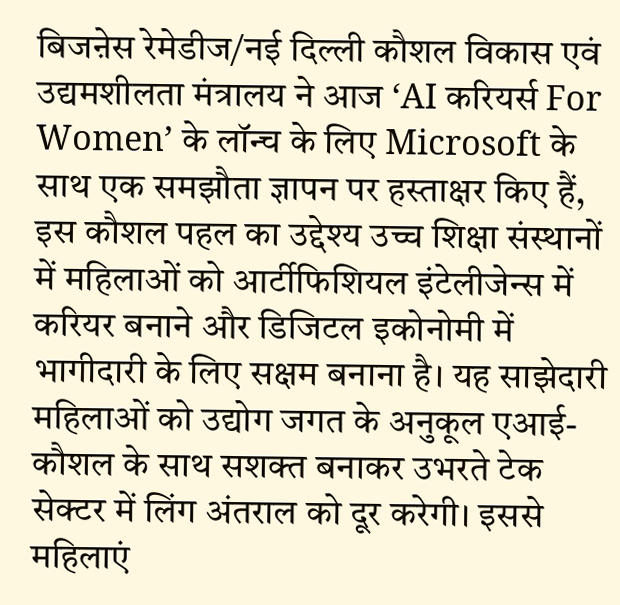बिजऩेस रेमेडीज/नई दिल्ली कौशल विकास एवं उद्यमशीलता मंत्रालय ने आज ‘AI करियर्स For Women’ के लॉन्च के लिए Microsoft के साथ एक समझौता ज्ञापन पर हस्ताक्षर किए हैं, इस कौशल पहल का उद्देश्य उच्च शिक्षा संस्थानों में महिलाओं को आर्टीफिशियल इंटेलीजेन्स में करियर बनाने और डिजिटल इकोनोमी में भागीदारी के लिए सक्षम बनाना है। यह साझेदारी महिलाओं को उद्योग जगत के अनुकूल एआई-कौशल के साथ सशक्त बनाकर उभरते टेक सेक्टर में लिंग अंतराल को दूर करेगी। इससे महिलाएं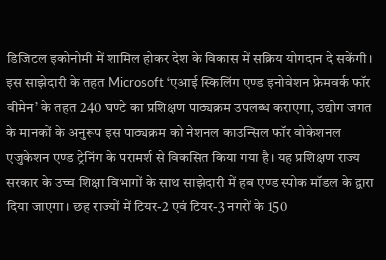डिजिटल इकोनोमी में शामिल होकर देश के विकास में सक्रिय योगदान दे सकेंगी।
इस साझेदारी के तहत Microsoft ‘एआई स्किलिंग एण्ड इनोवेशन फ्रेमवर्क फॉर वीमेन’ के तहत 240 घण्टे का प्रशिक्षण पाठ्यक्रम उपलब्ध कराएगा, उद्योग जगत के मानकों के अनुरूप इस पाठ्यक्रम को नेशनल काउन्सिल फॉर वोकेशनल एजुकेशन एण्ड ट्रेनिंग के परामर्श से विकसित किया गया है। यह प्रशिक्षण राज्य सरकार के उच्च शिक्षा विभागों के साथ साझेदारी में हब एण्ड स्पोक मॉडल के द्वारा दिया जाएगा। छह राज्यों में टियर-2 एवं टियर-3 नगरों के 150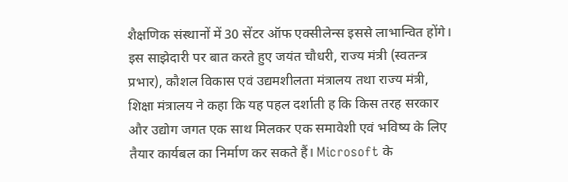शैक्षणिक संस्थानों में 30 सेंटर ऑफ एक्सीलेन्स इससे लाभान्वित होंगे।
इस साझेदारी पर बात करते हुए जयंत चौधरी, राज्य मंत्री (स्वतन्त्र प्रभार), कौशल विकास एवं उद्यमशीलता मंत्रालय तथा राज्य मंत्री, शिक्षा मंत्रालय ने कहा कि यह पहल दर्शाती ह कि किस तरह सरकार और उद्योग जगत एक साथ मिलकर एक समावेशी एवं भविष्य के लिए तैयार कार्यबल का निर्माण कर सकते हैं। Microsoft के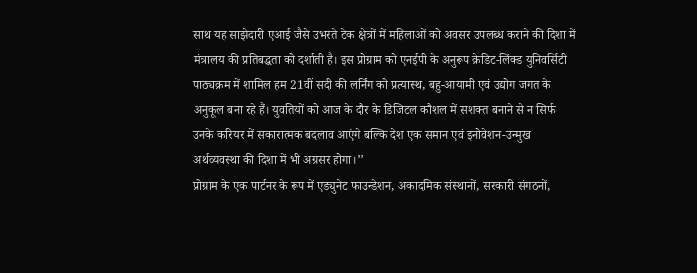साथ यह साझेदारी एआई जैसे उभरते टेक क्षेत्रों में महिलाओं को अवसर उपलब्ध कराने की दिशा में मंत्रालय की प्रतिबद्धता को दर्शाती है। इस प्रोग्राम को एनईपी के अनुरूप क्रेडिट-लिंक्ड युनिवर्सिटी पाठ्यक्रम में शामिल हम 21वीं सदी की लर्निंग को प्रत्यास्थ, बहु-आयामी एवं उद्योग जगत के अनुकूल बना रहे हैं। युवतियों को आज के दौर के डिजिटल कौशल में सशक्त बनाने से न सिर्फ उनके करियर में सकारात्मक बदलाव आएंगे बल्कि देश एक समान एवं इनोवेशन-उन्मुख अर्थव्यवस्था की दिशा में भी अग्रसर होगा।’’
प्रोग्राम के एक पार्टनर के रूप में एड्युनेट फाउन्डेशन, अकादमिक संस्थानों, सरकारी संगठनों,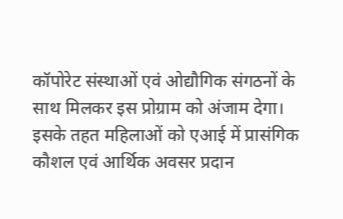कॉपोरेट संस्थाओं एवं ओद्यौगिक संगठनों के साथ मिलकर इस प्रोग्राम को अंजाम देगा। इसके तहत महिलाओं को एआई में प्रासंगिक कौशल एवं आर्थिक अवसर प्रदान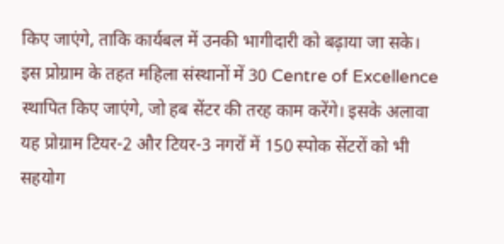किए जाएंगे, ताकि कार्यबल में उनकी भागीदारी को बढ़ाया जा सके।
इस प्रोग्राम के तहत महिला संस्थानों में 30 Centre of Excellence स्थापित किए जाएंगे, जो हब सेंटर की तरह काम करेंगे। इसके अलावा यह प्रोग्राम टियर-2 और टियर-3 नगरों में 150 स्पोक सेंटरों को भी सहयोग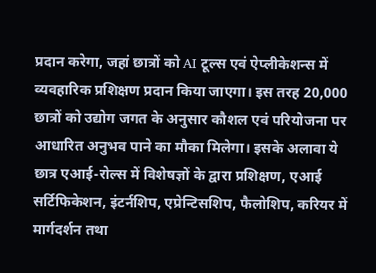प्रदान करेगा, जहां छात्रों को AI टूल्स एवं ऐप्लीकेशन्स में व्यवहारिक प्रशिक्षण प्रदान किया जाएगा। इस तरह 20,000 छात्रों को उद्योग जगत के अनुसार कौशल एवं परियोजना पर आधारित अनुभव पाने का मौका मिलेगा। इसके अलावा ये छात्र एआई-रोल्स में विशेषज्ञों के द्वारा प्रशिक्षण, एआई सर्टिफिकेशन, इंटर्नशिप, एप्रेन्टिसशिप, फैलोशिप, करियर में मार्गदर्शन तथा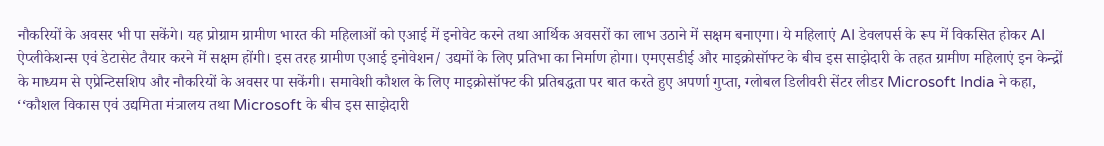नौकरियों के अवसर भी पा सकेंगे। यह प्रोग्राम ग्रामीण भारत की महिलाओं को एआई में इनोवेट करने तथा आर्थिक अवसरों का लाभ उठाने में सक्षम बनाएगा। ये महिलाएं AI डेवलपर्स के रूप में विकसित होकर AI ऐप्लीकेशन्स एवं डेटासेट तैयार करने में सक्षम होंगी। इस तरह ग्रामीण एआई इनोवेशन/ उद्यमों के लिए प्रतिभा का निर्माण होगा। एमएसडीई और माइक्रोसॉफ्ट के बीच इस साझेदारी के तहत ग्रामीण महिलाएं इन केन्द्रों के माध्यम से एप्रेन्टिसशिप और नौकरियों के अवसर पा सकेंगी। समावेशी कौशल के लिए माइक्रोसॉफ्ट की प्रतिबद्धता पर बात करते हुए अपर्णा गुप्ता, ग्लोबल डिलीवरी सेंटर लीडर Microsoft India ने कहा, ‘‘कौशल विकास एवं उद्यमिता मंत्रालय तथा Microsoft के बीच इस साझेदारी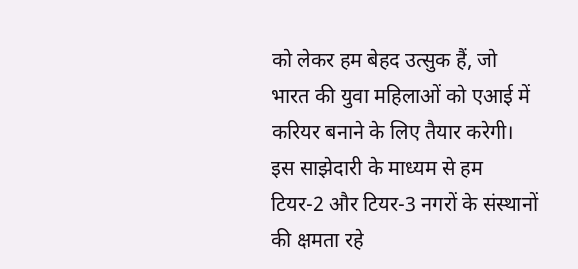को लेकर हम बेहद उत्सुक हैं, जो भारत की युवा महिलाओं को एआई में करियर बनाने के लिए तैयार करेगी। इस साझेदारी के माध्यम से हम टियर-2 और टियर-3 नगरों के संस्थानों की क्षमता रहे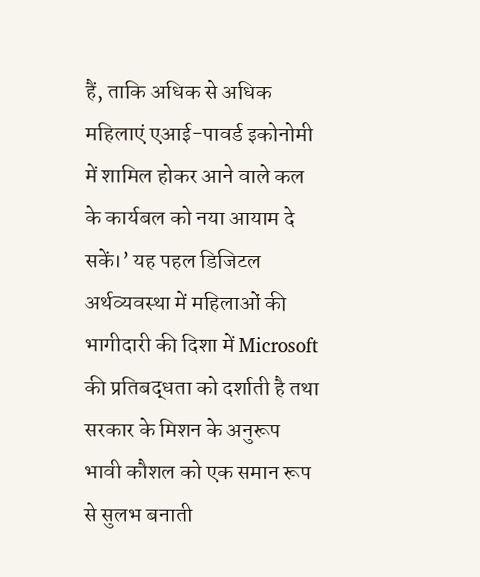हैं, ताकि अधिक से अधिक महिलाएं एआई-पावर्ड इकोनोमी में शामिल होकर आने वाले कल के कार्यबल को नया आयाम दे सकें।’ यह पहल डिजिटल अर्थव्यवस्था में महिलाओं की भागीदारी की दिशा में Microsoft की प्रतिबद्धता को दर्शाती है तथा सरकार के मिशन के अनुरूप भावी कौशल को एक समान रूप से सुलभ बनाती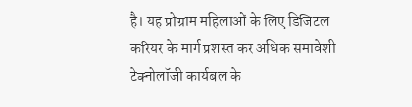है। यह प्रोग्राम महिलाओं के लिए डिजिटल करियर के मार्ग प्रशस्त कर अधिक समावेशी टेक्नोलॉजी कार्यबल के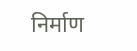निर्माण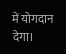में योगदान देगा।